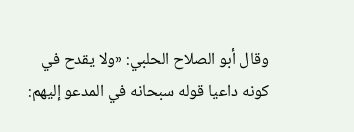وقال أبو الصلاح الحلبي: «ولا يقدح في كونه داعيا قوله سبحانه في المدعو إليهم: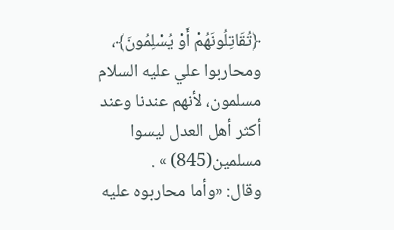﴿تُقَاتِلُونَهُمْ أَوْ يُسْلِمُونَ﴾، ومحاربوا علي عليه السلام مسلمون، لأنهم عندنا وعند أكثر أهل العدل ليسوا مسلمين(845) » .
وقال: «وأما محاربوه عليه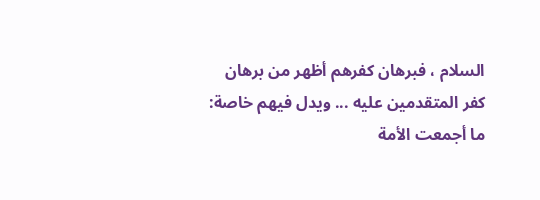السلام ، فبرهان كفرهم أظهر من برهان كفر المتقدمين عليه ... ويدل فيهم خاصة: ما أجمعت الأمة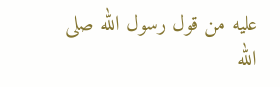عليه من قول رسول الله صلى الله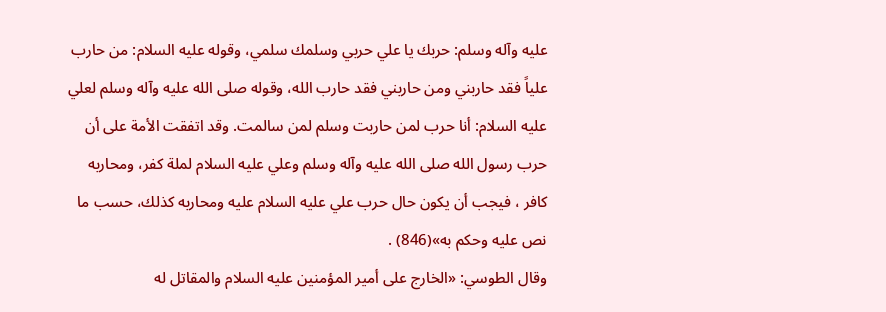عليه وآله وسلم: حربك يا علي حربي وسلمك سلمي، وقوله عليه السلام: من حارب علياً فقد حاربني ومن حاربني فقد حارب الله، وقوله صلى الله عليه وآله وسلم لعلي عليه السلام: أنا حرب لمن حاربت وسلم لمن سالمت. وقد اتفقت الأمة على أن حرب رسول الله صلى الله عليه وآله وسلم وعلي عليه السلام لملة كفر، ومحاربه كافر ، فيجب أن يكون حال حرب علي عليه السلام عليه ومحاربه كذلك، حسب ما نص عليه وحكم به»(846) .
وقال الطوسي: «الخارج على أمير المؤمنين عليه السلام والمقاتل له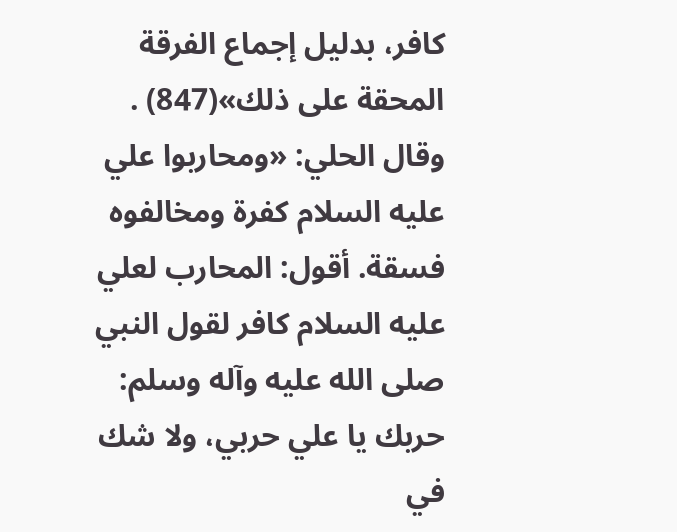كافر، بدليل إجماع الفرقة المحقة على ذلك»(847) .
وقال الحلي: «ومحاربوا علي عليه السلام كفرة ومخالفوه فسقة. أقول: المحارب لعلي عليه السلام كافر لقول النبي صلى الله عليه وآله وسلم: حربك يا علي حربي، ولا شك في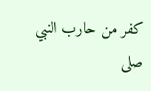كفر من حارب النبي صلى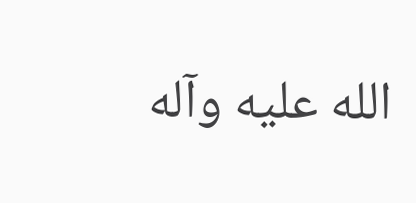الله عليه وآله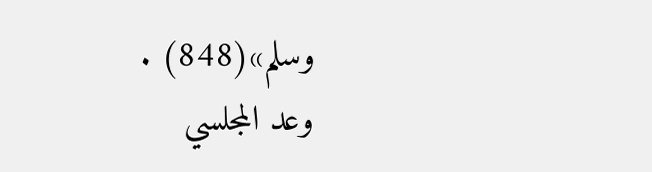وسلم»(848) .
وعد المجلسي